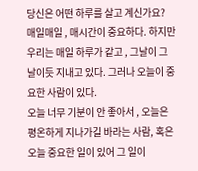당신은 어떤 하루를 살고 계신가요?
매일매일 , 매시간이 중요하다. 하지만 우리는 매일 하루가 같고 , 그날이 그날이듯 지내고 있다. 그러나 오늘이 중요한 사람이 있다.
오늘 너무 기분이 안 좋아서 , 오늘은 평온하게 지나가길 바라는 사람, 혹은 오늘 중요한 일이 있어 그 일이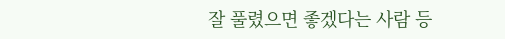잘 풀렸으면 좋겠다는 사람 등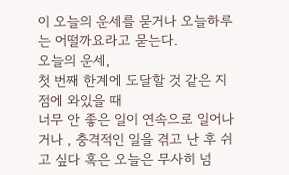이 오늘의 운세를 묻거나 오늘하루는 어떨까요라고 묻는다.
오늘의 운세,
첫 번째 한계에 도달할 것 같은 지점에 와있을 때
너무 안 좋은 일이 연속으로 일어나거나 , 충격적인 일을 겪고 난 후 쉬고 싶다 혹은 오늘은 무사히 넘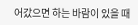어갔으면 하는 바람이 있을 때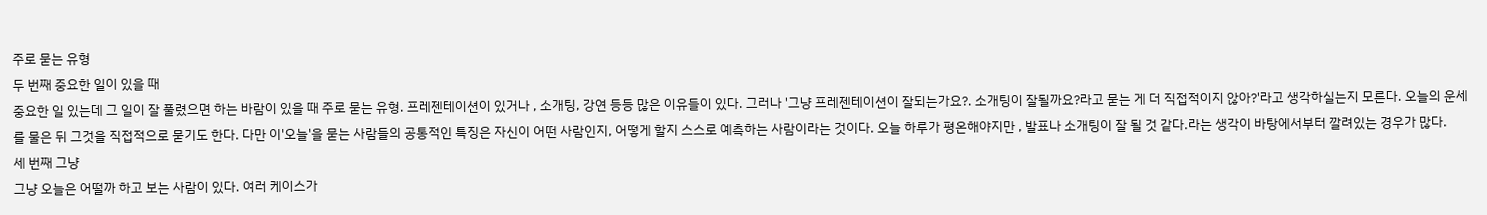주로 묻는 유형
두 번째 중요한 일이 있을 때
중요한 일 있는데 그 일이 잘 풀렸으면 하는 바람이 있을 때 주로 묻는 유형. 프레젠테이션이 있거나 , 소개팅, 강연 등등 많은 이유들이 있다. 그러나 '그냥 프레젠테이션이 잘되는가요?. 소개팅이 잘될까요?라고 묻는 게 더 직접적이지 않아?'라고 생각하실는지 모른다. 오늘의 운세를 물은 뒤 그것을 직접적으로 묻기도 한다. 다만 이'오늘'을 묻는 사람들의 공통적인 특징은 자신이 어떤 사람인지, 어떻게 할지 스스로 예측하는 사람이라는 것이다. 오늘 하루가 평온해야지만 , 발표나 소개팅이 잘 될 것 같다.라는 생각이 바탕에서부터 깔려있는 경우가 많다.
세 번째 그냥
그냥 오늘은 어떨까 하고 보는 사람이 있다. 여러 케이스가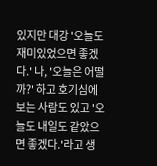있지만 대강 '오늘도 재미있었으면 좋겠다.' 나, '오늘은 어떨까?' 하고 호기심에 보는 사람도 있고 '오늘도 내일도 같았으면 좋겠다.'라고 생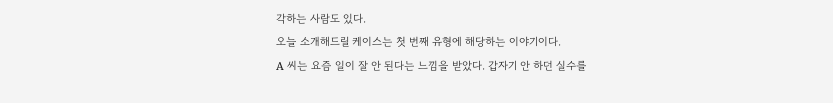각하는 사람도 있다.
오늘 소개해드릴 케이스는 첫 번째 유형에 해당하는 이야기이다.
A 씨는 요즘 일이 잘 안 된다는 느낌을 받았다. 갑자기 안 하던 실수를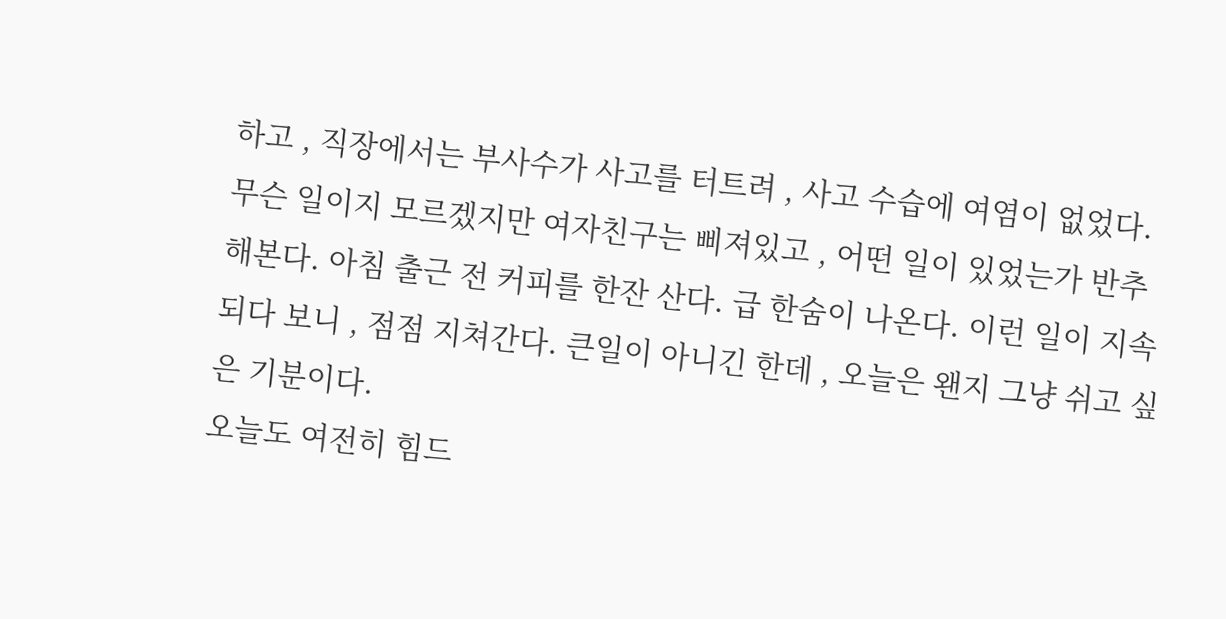하고 , 직장에서는 부사수가 사고를 터트려 , 사고 수습에 여염이 없었다. 무슨 일이지 모르겠지만 여자친구는 삐져있고 , 어떤 일이 있었는가 반추해본다. 아침 출근 전 커피를 한잔 산다. 급 한숨이 나온다. 이런 일이 지속되다 보니 , 점점 지쳐간다. 큰일이 아니긴 한데 , 오늘은 왠지 그냥 쉬고 싶은 기분이다.
오늘도 여전히 힘드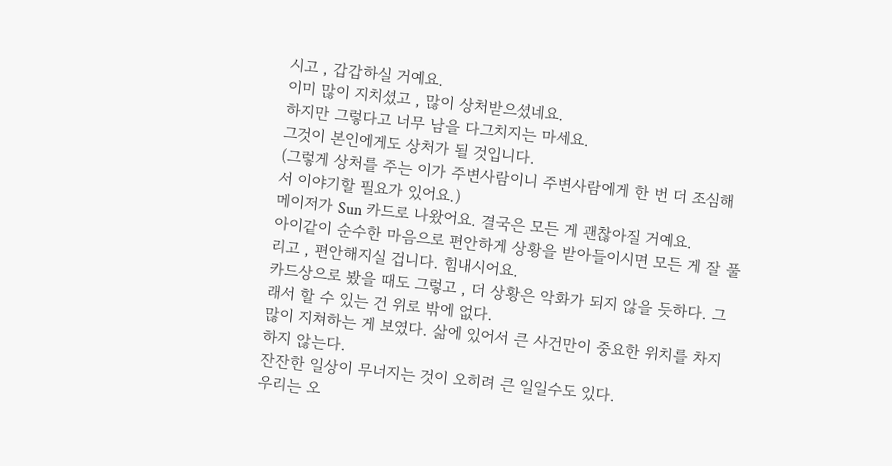시고 , 갑갑하실 거예요.
이미 많이 지치셨고 , 많이 상처받으셨네요.
하지만 그렇다고 너무 남을 다그치지는 마세요.
그것이 본인에게도 상처가 될 것입니다.
(그렇게 상처를 주는 이가 주변사람이니 주변사람에게 한 번 더 조심해서 이야기할 필요가 있어요.)
메이저가 Sun 카드로 나왔어요. 결국은 모든 게 괜찮아질 거예요.
아이같이 순수한 마음으로 편안하게 상황을 받아들이시면 모든 게 잘 풀리고 , 편안해지실 겁니다. 힘내시어요.
카드상으로 봤을 때도 그렇고 , 더 상황은 악화가 되지 않을 듯하다. 그래서 할 수 있는 건 위로 밖에 없다.
많이 지쳐하는 게 보였다. 삶에 있어서 큰 사건만이 중요한 위치를 차지하지 않는다.
잔잔한 일상이 무너지는 것이 오히려 큰 일일수도 있다.
우리는 오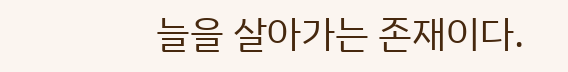늘을 살아가는 존재이다.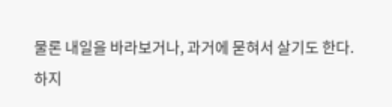물론 내일을 바라보거나, 과거에 묻혀서 살기도 한다.
하지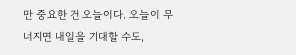만 중요한 건 오늘이다. 오늘이 무너지면 내일을 기대할 수도,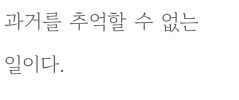과거를 추억할 수 없는 일이다.